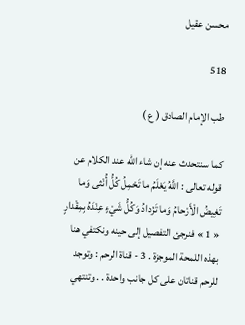محسن عقيل

518

طب الإمام الصادق ( ع )

كما سنتحدث عنه إن شاء اللّه عند الكلام عن قوله تعالى : اللَّهُ يَعْلَمُ ما تَحْمِلُ كُلُّ أُنْثى وَما تَغِيضُ الْأَرْحامُ وَما تَزْدادُ وَكُلُّ شَيْءٍ عِنْدَهُ بِمِقْدارٍ « 1 » فنرجئ التفصيل إلى حينه ونكتفي هنا بهذه اللمحة الموجزة . 3 - قناة الرحم : وتوجد للرحم قناتان على كل جانب واحدة . . وتنتهي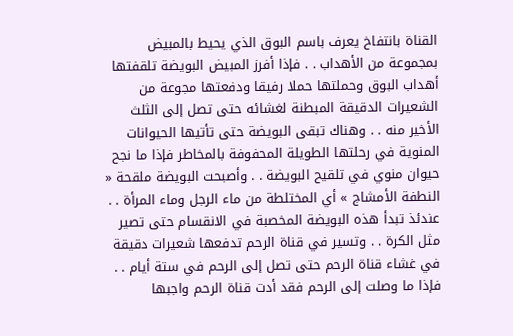القناة بانتفاخ يعرف باسم البوق الذي يحيط بالمبيض بمجموعة من الأهداب . . فإذا أفرز المبيض البويضة تلقفتها أهداب البوق وحملتها حملا رفيقا ودفعتها مجوعة من الشعيرات الدقيقة المبطنة لغشائه حتى تصل إلى الثلث الأخير منه . . وهناك تبقى البويضة حتى تأتيها الحيوانات المنوية في رحلتها الطويلة المحفوفة بالمخاطر فإذا ما نجح حيوان منوي في تلقيح البويضة . . وأصبحت البويضة ملقحة « النطفة الأمشاج » أي المختلطة من ماء الرجل وماء المرأة . . عندئذ تبدأ هذه البويضة المخصبة في الانقسام حتى تصير مثل الكرة . . وتسير في قناة الرحم تدفعها شعيرات دقيقة في غشاء قناة الرحم حتى تصل إلى الرحم في ستة أيام . . فإذا ما وصلت إلى الرحم فقد أدت قناة الرحم واجبها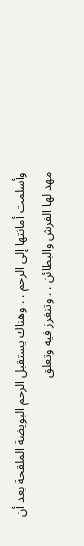وأسلمت أمانتها إلى الرحم . . وهناك يستقبل الرحم البويضة الملقحة بعد أن مهد لها الفرش والبطائن . . وتنغرز فيه وتعلق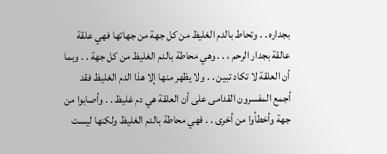بجداره . . وتحاط بالدم الغليظ من كل جهة من جهاتها فهي علقة عالقة بجدار الرحم ، . . وهي محاطة بالدم الغليظ من كل جهة . . وبما أن العلقة لا تكاد تبين . . ولا يظهر منها إلا هذا الدم الغليظ فقد أجمع المفسرون القدامى على أن العلقة هي دم غليظ . . وأصابوا من جهة وأخطأوا من أخرى . . فهي محاطة بالدم الغليظ ولكنها ليست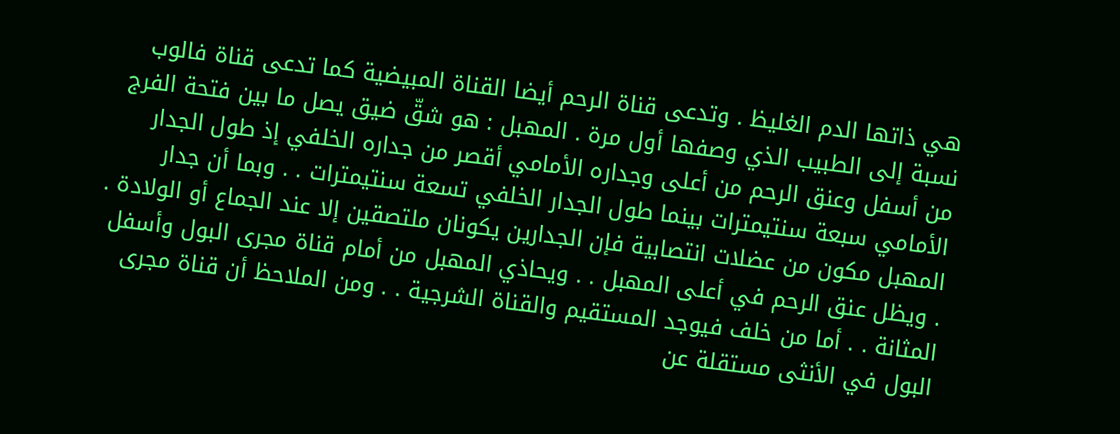هي ذاتها الدم الغليظ . وتدعى قناة الرحم أيضا القناة المبيضية كما تدعى قناة فالوب نسبة إلى الطبيب الذي وصفها أول مرة . المهبل : هو شقّ ضيق يصل ما بين فتحة الفرج من أسفل وعنق الرحم من أعلى وجداره الأمامي أقصر من جداره الخلفي إذ طول الجدار الأمامي سبعة سنتيمترات بينما طول الجدار الخلفي تسعة سنتيمترات . . وبما أن جدار المهبل مكون من عضلات انتصابية فإن الجدارين يكونان ملتصقين إلا عند الجماع أو الولادة . . ويظل عنق الرحم في أعلى المهبل . . ويحاذي المهبل من أمام قناة مجرى البول وأسفل المثانة . . أما من خلف فيوجد المستقيم والقناة الشرجية . . ومن الملاحظ أن قناة مجرى البول في الأنثى مستقلة عن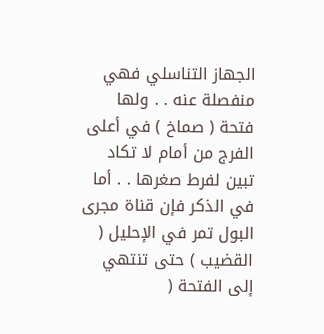الجهاز التناسلي فهي منفصلة عنه . . ولها فتحة ( صماخ ) في أعلى الفرج من أمام لا تكاد تبين لفرط صغرها . . أما في الذكر فإن قناة مجرى البول تمر في الإحليل ( القضيب ) حتى تنتهي إلى الفتحة (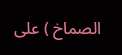الصماخ ) على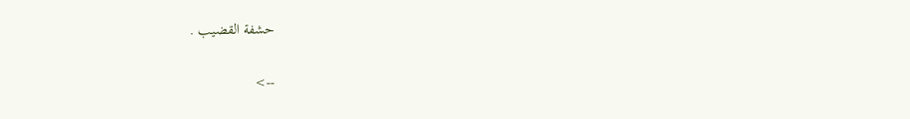حشفة القضيب .

-->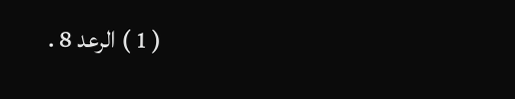( 1 ) الرعد 8 .